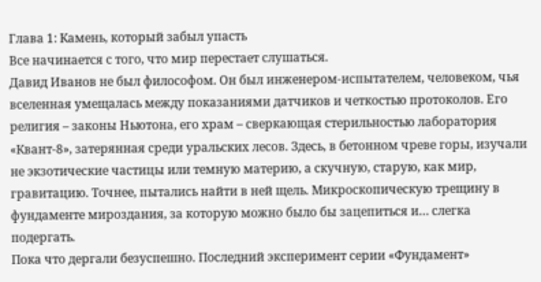Глава 1: Камень, который забыл упасть
Все начинается с того, что мир перестает слушаться.
Давид Иванов не был философом. Он был инженером-испытателем, человеком, чья вселенная умещалась между показаниями датчиков и четкостью протоколов. Его религия – законы Ньютона, его храм – сверкающая стерильностью лаборатория «Квант-8», затерянная среди уральских лесов. Здесь, в бетонном чреве горы, изучали не экзотические частицы или темную материю, а скучную, старую, как мир, гравитацию. Точнее, пытались найти в ней щель. Микроскопическую трещину в фундаменте мироздания, за которую можно было бы зацепиться и… слегка подергать.
Пока что дергали безуспешно. Последний эксперимент серии «Фундамент»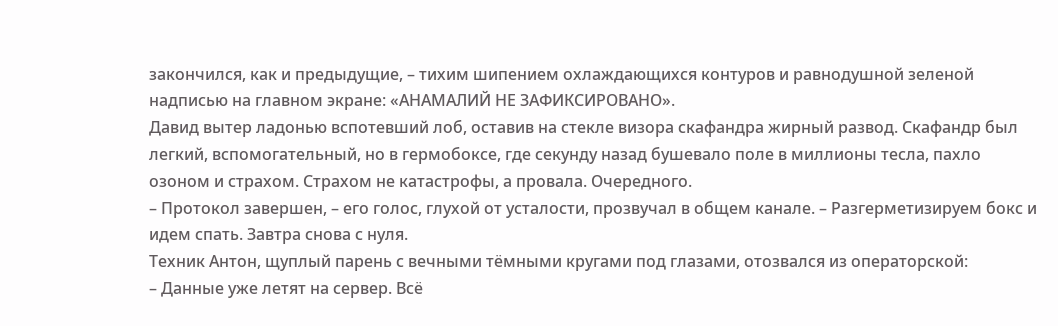закончился, как и предыдущие, – тихим шипением охлаждающихся контуров и равнодушной зеленой надписью на главном экране: «АНАМАЛИЙ НЕ ЗАФИКСИРОВАНО».
Давид вытер ладонью вспотевший лоб, оставив на стекле визора скафандра жирный развод. Скафандр был легкий, вспомогательный, но в гермобоксе, где секунду назад бушевало поле в миллионы тесла, пахло озоном и страхом. Страхом не катастрофы, а провала. Очередного.
– Протокол завершен, – его голос, глухой от усталости, прозвучал в общем канале. – Разгерметизируем бокс и идем спать. Завтра снова с нуля.
Техник Антон, щуплый парень с вечными тёмными кругами под глазами, отозвался из операторской:
– Данные уже летят на сервер. Всё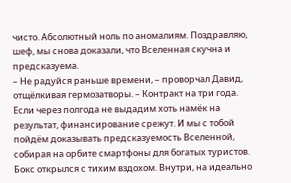чисто. Абсолютный ноль по аномалиям. Поздравляю, шеф, мы снова доказали, что Вселенная скучна и предсказуема.
– Не радуйся раньше времени, – проворчал Давид, отщёлкивая гермозатворы. – Контракт на три года. Если через полгода не выдадим хоть намёк на результат, финансирование срежут. И мы с тобой пойдём доказывать предсказуемость Вселенной, собирая на орбите смартфоны для богатых туристов.
Бокс открылся с тихим вздохом. Внутри, на идеально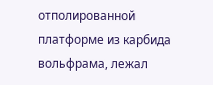отполированной платформе из карбида вольфрама, лежал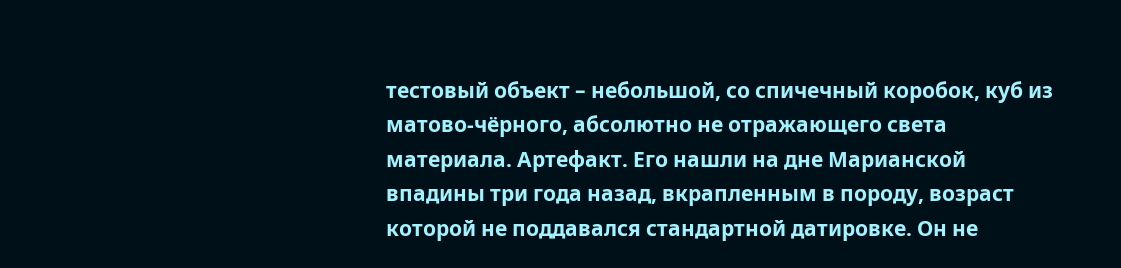тестовый объект – небольшой, со спичечный коробок, куб из матово-чёрного, абсолютно не отражающего света материала. Артефакт. Его нашли на дне Марианской впадины три года назад, вкрапленным в породу, возраст которой не поддавался стандартной датировке. Он не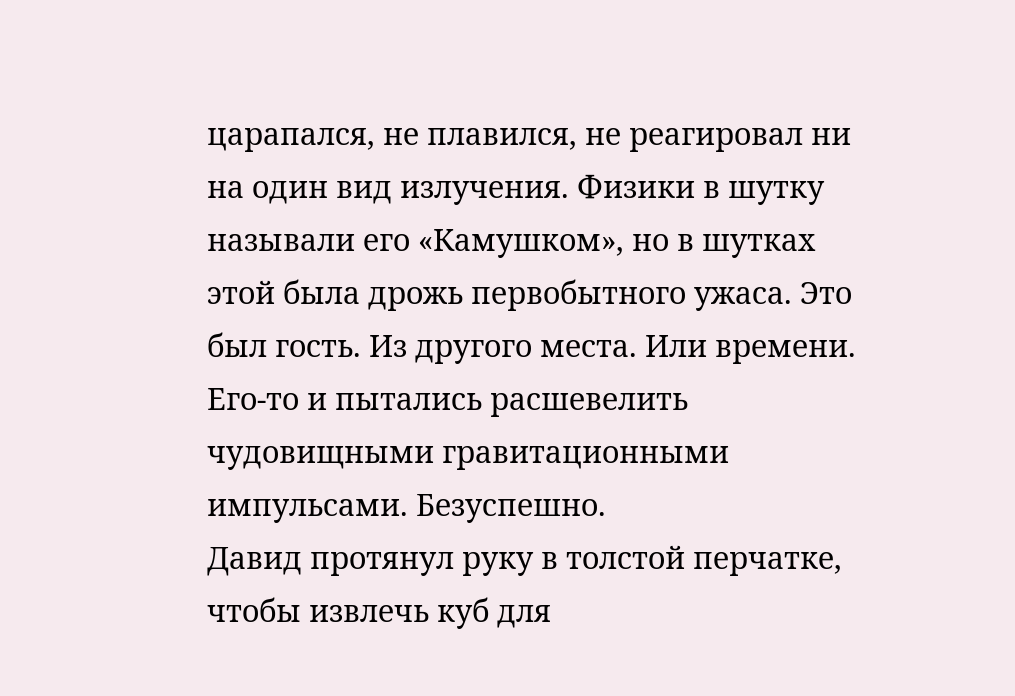царапался, не плавился, не реагировал ни на один вид излучения. Физики в шутку называли его «Камушком», но в шутках этой была дрожь первобытного ужаса. Это был гость. Из другого места. Или времени.
Его-то и пытались расшевелить чудовищными гравитационными импульсами. Безуспешно.
Давид протянул руку в толстой перчатке, чтобы извлечь куб для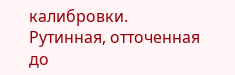калибровки. Рутинная, отточенная до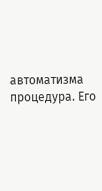автоматизма процедура. Его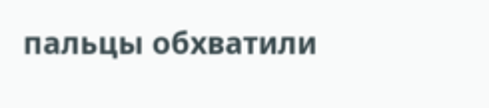пальцы обхватили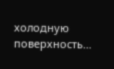холодную поверхность…